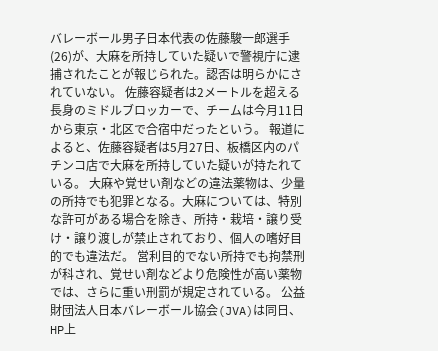バレーボール男子日本代表の佐藤駿一郎選手(26)が、大麻を所持していた疑いで警視庁に逮捕されたことが報じられた。認否は明らかにされていない。 佐藤容疑者は2メートルを超える長身のミドルブロッカーで、チームは今月11日から東京・北区で合宿中だったという。 報道によると、佐藤容疑者は5月27日、板橋区内のパチンコ店で大麻を所持していた疑いが持たれている。 大麻や覚せい剤などの違法薬物は、少量の所持でも犯罪となる。大麻については、特別な許可がある場合を除き、所持・栽培・譲り受け・譲り渡しが禁止されており、個人の嗜好目的でも違法だ。 営利目的でない所持でも拘禁刑が科され、覚せい剤などより危険性が高い薬物では、さらに重い刑罰が規定されている。 公益財団法人日本バレーボール協会(JVA)は同日、HP上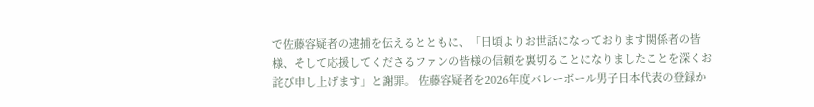で佐藤容疑者の逮捕を伝えるとともに、「日頃よりお世話になっております関係者の皆様、そして応援してくださるファンの皆様の信頼を裏切ることになりましたことを深くお詫び申し上げます」と謝罪。 佐藤容疑者を2026年度バレーボール男子日本代表の登録か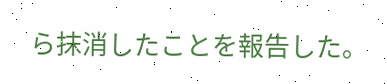ら抹消したことを報告した。